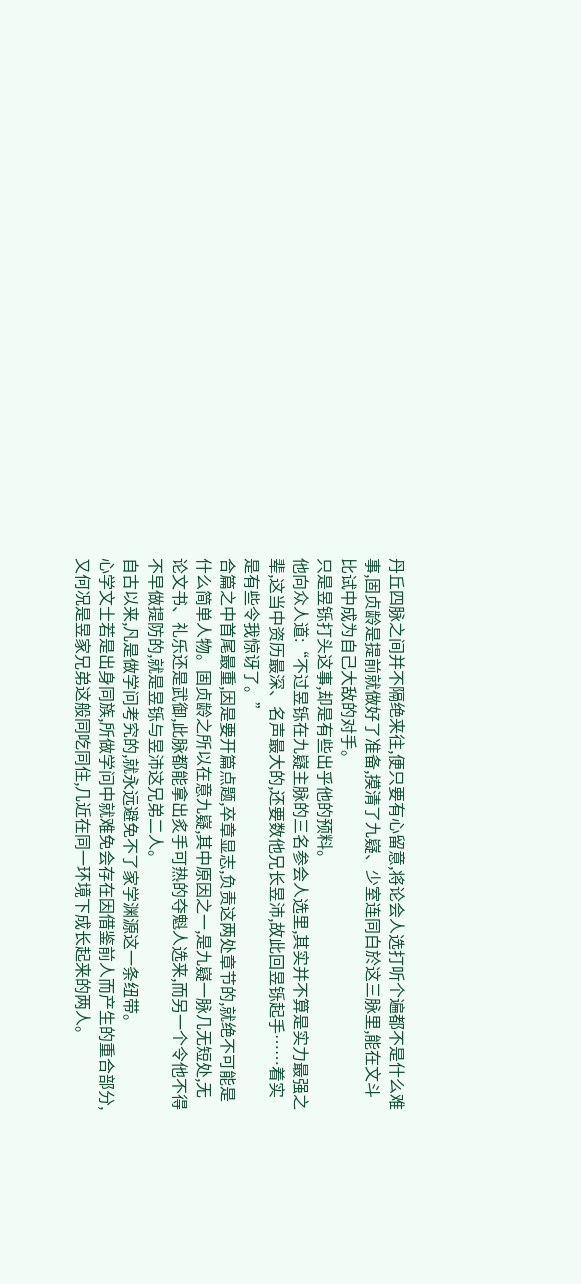丹丘四脉之间并不隔绝来往,便只要有心留意,将论会人选打听个遍都不是什么难事,固贞龄是提前就做好了准备,摸清了九嶷、少室连同白於这三脉里,能在文斗比试中成为自己大敌的对手。
只是昱铄打头这事,却是有些出乎他的预料。
他向众人道:“不过昱铄在九嶷主脉的三名参会人选里,其实并不算是实力最强之辈,这当中资历最深、名声最大的,还要数他兄长昱沛,故此回昱铄起手……着实是有些令我惊讶了。”
合篇之中首尾最重,因是要开篇点题,卒章显志,负责这两处章节的,就绝不可能是什么简单人物。固贞龄之所以在意九嶷,其中原因之一,是九嶷一脉几无短处,无论文书、礼乐还是武御,此脉都能拿出炙手可热的夺魁人选来,而另一个令他不得不早做提防的,就是昱铄与昱沛这兄弟二人。
自古以来,凡是做学问考究的,就永远避免不了家学渊源这一条纽带。
心学文士若是出身同族,所做学问中就难免会存在因借鉴前人而产生的重合部分,又何况是昱家兄弟这般同吃同住,几近在同一环境下成长起来的两人。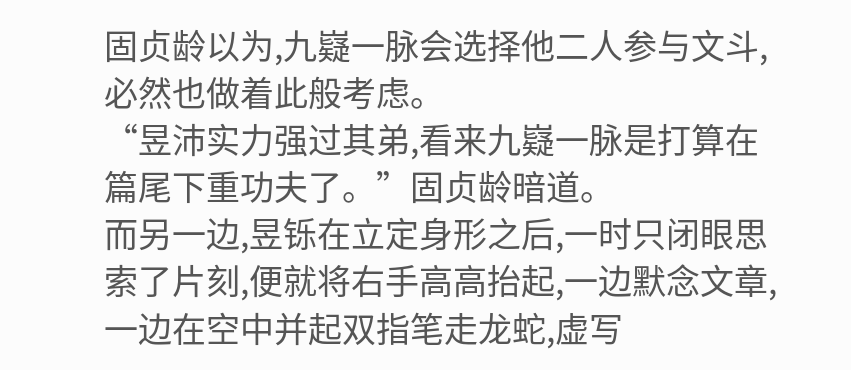固贞龄以为,九嶷一脉会选择他二人参与文斗,必然也做着此般考虑。
“昱沛实力强过其弟,看来九嶷一脉是打算在篇尾下重功夫了。”固贞龄暗道。
而另一边,昱铄在立定身形之后,一时只闭眼思索了片刻,便就将右手高高抬起,一边默念文章,一边在空中并起双指笔走龙蛇,虚写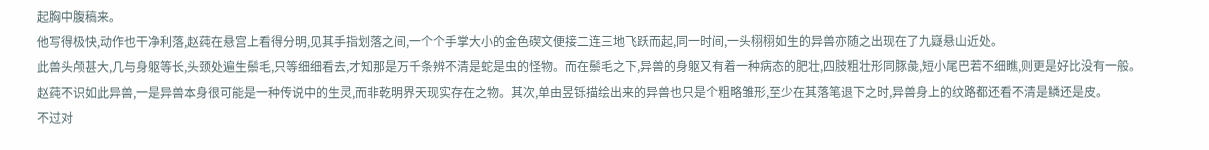起胸中腹稿来。
他写得极快,动作也干净利落,赵莼在悬宫上看得分明,见其手指划落之间,一个个手掌大小的金色碶文便接二连三地飞跃而起,同一时间,一头栩栩如生的异兽亦随之出现在了九嶷悬山近处。
此兽头颅甚大,几与身躯等长,头颈处遍生鬃毛,只等细细看去,才知那是万千条辨不清是蛇是虫的怪物。而在鬃毛之下,异兽的身躯又有着一种病态的肥壮,四肢粗壮形同豚彘,短小尾巴若不细瞧,则更是好比没有一般。
赵莼不识如此异兽,一是异兽本身很可能是一种传说中的生灵,而非乾明界天现实存在之物。其次,单由昱铄描绘出来的异兽也只是个粗略雏形,至少在其落笔退下之时,异兽身上的纹路都还看不清是鳞还是皮。
不过对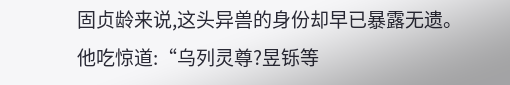固贞龄来说,这头异兽的身份却早已暴露无遗。
他吃惊道:“乌列灵尊?昱铄等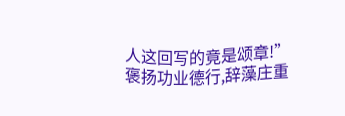人这回写的竟是颂章!”
褒扬功业德行,辞藻庄重